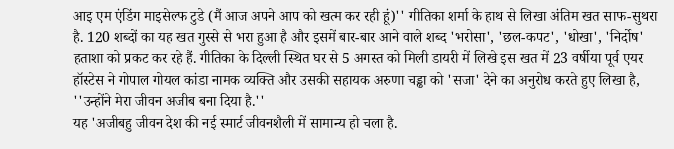आइ एम एंडिंग माइसेल्फ टुडे (मैं आज अपने आप को खत्म कर रही हूं)'' गीतिका शर्मा के हाथ से लिखा अंतिम खत साफ-सुथरा है. 120 शब्दों का यह खत गुस्से से भरा हुआ है और इसमें बार-बार आने वाले शब्द 'भरोसा', 'छल-कपट', 'धोखा', 'निर्दोष' हताशा को प्रकट कर रहे हैं. गीतिका के दिल्ली स्थित घर से 5 अगस्त को मिली डायरी में लिखे इस खत में 23 वर्षीया पूर्व एयर हॉस्टेस ने गोपाल गोयल कांडा नामक व्यक्ति और उसकी सहायक अरुणा चड्ढा को 'सजा' देने का अनुरोध करते हुए लिखा है, ''उन्होंने मेरा जीवन अजीब बना दिया है.''
यह 'अजीबहु जीवन देश की नई स्मार्ट जीवनशैली में सामान्य हो चला है.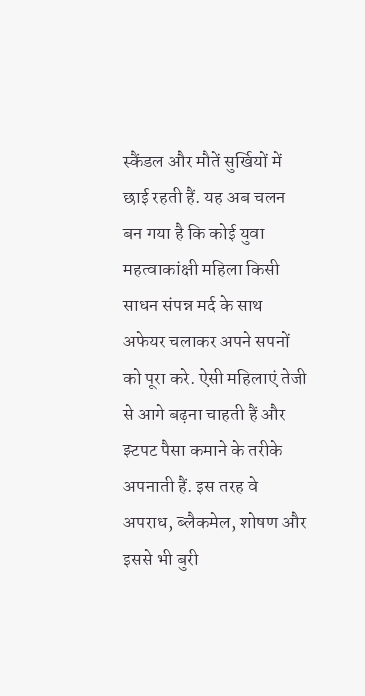स्कैंडल और मौतें सुर्खियों में छाई रहती हैं. यह अब चलन बन गया है कि कोई युवा महत्वाकांक्षी महिला किसी साधन संपन्न मर्द के साथ अफेयर चलाकर अपने सपनों को पूरा करे. ऐसी महिलाएं तेजी से आगे बढ़ना चाहती हैं और झ्टपट पैसा कमाने के तरीके अपनाती हैं. इस तरह वे अपराध, ब्लैकमेल, शोषण और इससे भी बुरी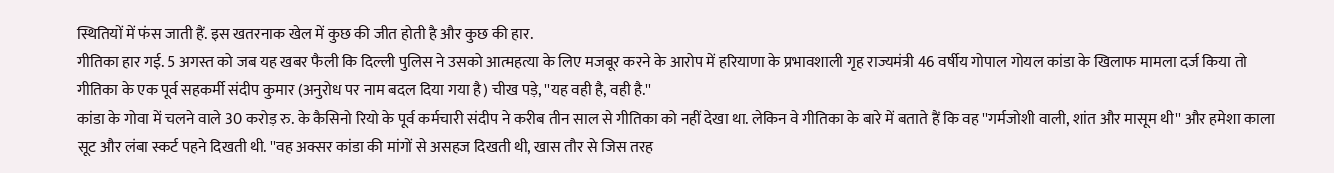स्थितियों में फंस जाती हैं. इस खतरनाक खेल में कुछ की जीत होती है और कुछ की हार.
गीतिका हार गई. 5 अगस्त को जब यह खबर फैली कि दिल्ली पुलिस ने उसको आत्महत्या के लिए मजबूर करने के आरोप में हरियाणा के प्रभावशाली गृह राज्यमंत्री 46 वर्षीय गोपाल गोयल कांडा के खिलाफ मामला दर्ज किया तो गीतिका के एक पूर्व सहकर्मी संदीप कुमार (अनुरोध पर नाम बदल दिया गया है) चीख पड़े, ''यह वही है, वही है.''
कांडा के गोवा में चलने वाले 30 करोड़ रु. के कैसिनो रियो के पूर्व कर्मचारी संदीप ने करीब तीन साल से गीतिका को नहीं देखा था. लेकिन वे गीतिका के बारे में बताते हैं कि वह ''गर्मजोशी वाली, शांत और मासूम थी'' और हमेशा काला सूट और लंबा स्कर्ट पहने दिखती थी. ''वह अक्सर कांडा की मांगों से असहज दिखती थी, खास तौर से जिस तरह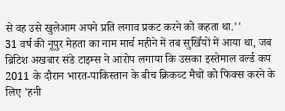से वह उसे खुलेआम अपने प्रति लगाव प्रकट करने को कहता था.''
31 वर्ष की नूपुर मेहता का नाम मार्च महीने में तब सुर्खियों में आया था, जब ब्रिटिश अखबार संडे टाइम्स ने आरोप लगाया कि उसका इस्तेमाल वर्ल्ड कप 2011 के दौरान भारत-पाकिस्तान के बीच क्रिकव्ट मैचों को फिक्स करने के लिए 'हनी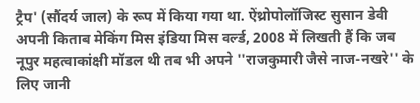ट्रैप' (सौंदर्य जाल) के रूप में किया गया था. ऐंथ्रोपोलॉजिस्ट सुसान डेवी अपनी किताब मेकिंग मिस इंडिया मिस वर्ल्ड, 2008 में लिखती हैं कि जब नूपुर महत्वाकांक्षी मॉडल थी तब भी अपने ''राजकुमारी जैसे नाज-नखरे'' के लिए जानी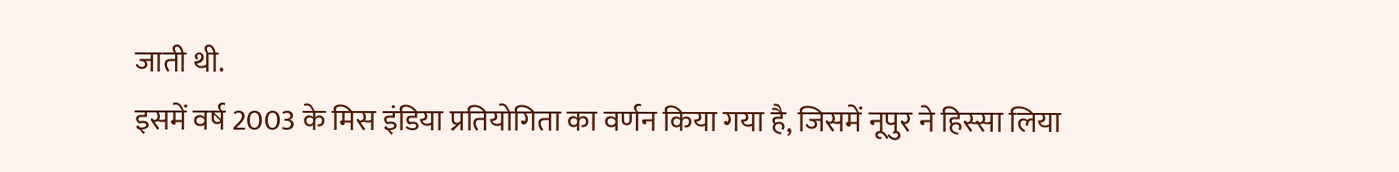जाती थी.
इसमें वर्ष 2003 के मिस इंडिया प्रतियोगिता का वर्णन किया गया है, जिसमें नूपुर ने हिस्सा लिया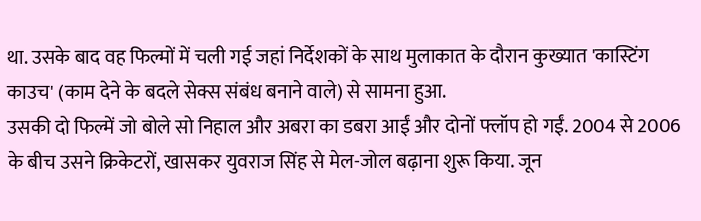था. उसके बाद वह फिल्मों में चली गई जहां निर्देशकों के साथ मुलाकात के दौरान कुख्यात 'कास्टिंग काउच' (काम देने के बदले सेक्स संबंध बनाने वाले) से सामना हुआ.
उसकी दो फिल्में जो बोले सो निहाल और अबरा का डबरा आईं और दोनों फ्लॉप हो गईं. 2004 से 2006 के बीच उसने क्रिकेटरों, खासकर युवराज सिंह से मेल-जोल बढ़ाना शुरू किया. जून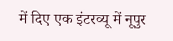में दिए एक इंटरव्यू में नूपुर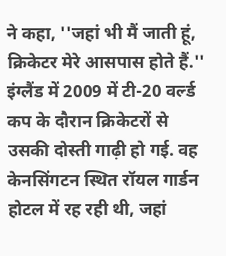ने कहा, ''जहां भी मैं जाती हूं, क्रिकेटर मेरे आसपास होते हैं.'' इंग्लैंड में 2009 में टी-20 वर्ल्ड कप के दौरान क्रिकेटरों से उसकी दोस्ती गाढ़ी हो गई. वह केनसिंगटन स्थित रॉयल गार्डन होटल में रह रही थी, जहां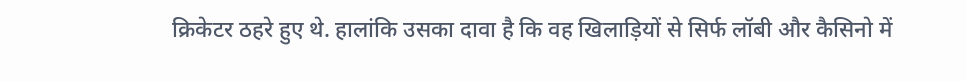क्रिकेटर ठहरे हुए थे. हालांकि उसका दावा है कि वह खिलाड़ियों से सिर्फ लॉबी और कैसिनो में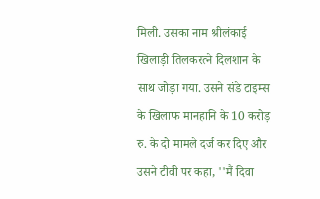मिली. उसका नाम श्रीलंकाई खिलाड़ी तिलकरत्ने दिलशान के साथ जोड़ा गया. उसने संडे टाइम्स के खिलाफ मानहानि के 10 करोड़ रु. के दो मामले दर्ज कर दिए और उसने टीवी पर कहा, ''मैं दिवा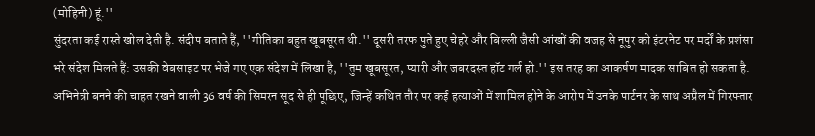(मोहिनी) हूं.''
सुंदरता कई रास्ते खोल देती है. संदीप बताते हैं, ''गीतिका बहुत खूबसूरत थी.'' दूसरी तरफ पुते हुए चेहरे और बिल्ली जैसी आंखों की वजह से नूपुर को इंटरनेट पर मर्दों के प्रशंसा भरे संदेश मिलते हैं: उसकी वेबसाइट पर भेजे गए एक संदेश में लिखा है, ''तुम खूबसूरत, प्यारी और जबरदस्त हॉट गर्ल हो.'' इस तरह का आकर्षण मादक साबित हो सकता है. अभिनेत्री बनने की चाहत रखने वाली 36 वर्ष की सिमरन सूद से ही पूछिए, जिन्हें कथित तौर पर कई हत्याओं में शामिल होने के आरोप में उनके पार्टनर के साथ अप्रैल में गिरफ्तार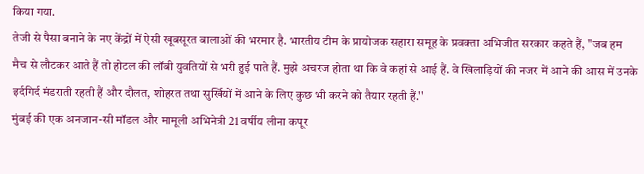किया गया.
तेजी से पैसा बनाने के नए केंद्रों में ऐसी खूबसूरत बालाओं की भरमार है. भारतीय टीम के प्रायोजक सहारा समूह के प्रवक्ता अभिजीत सरकार कहते हैं, ''जब हम मैच से लौटकर आते हैं तो होटल की लॉबी युवतियों से भरी हुई पाते हैं. मुझे अचरज होता था कि वे कहां से आई हैं. वे खिलाड़ियों की नजर में आने की आस में उनके इर्दगिर्द मंडराती रहती हैं और दौलत, शोहरत तथा सुर्खियों में आने के लिए कुछ भी करने को तैयार रहती हैं.''
मुंबई की एक अनजान-सी मॉडल और मामूली अभिनेत्री 21 वर्षीय लीना कपूर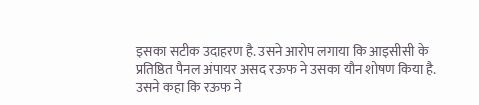इसका सटीक उदाहरण है. उसने आरोप लगाया कि आइसीसी के प्रतिष्ठित पैनल अंपायर असद रऊफ ने उसका यौन शोषण किया है. उसने कहा कि रऊफ ने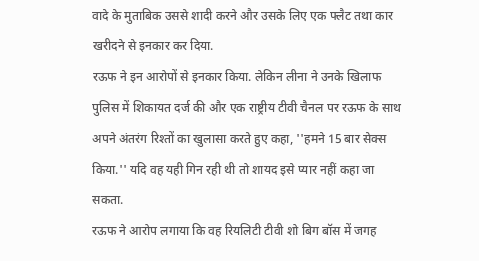वादे के मुताबिक उससे शादी करने और उसके लिए एक फ्लैट तथा कार खरीदने से इनकार कर दिया.
रऊफ ने इन आरोपों से इनकार किया. लेकिन लीना ने उनके खिलाफ पुलिस में शिकायत दर्ज की और एक राष्ट्रीय टीवी चैनल पर रऊफ के साथ अपने अंतरंग रिश्तों का खुलासा करते हुए कहा, ''हमने 15 बार सेक्स किया.'' यदि वह यही गिन रही थी तो शायद इसे प्यार नहीं कहा जा सकता.
रऊफ ने आरोप लगाया कि वह रियलिटी टीवी शो बिग बॉस में जगह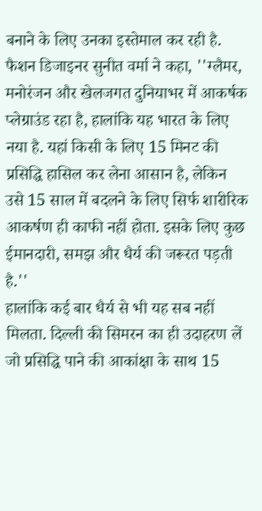बनाने के लिए उनका इस्तेमाल कर रही है. फैशन डिजाइनर सुनीत वर्मा ने कहा, ''ग्लैमर, मनोरंजन और खेलजगत दुनियाभर में आकर्षक प्लेग्राउंड रहा है, हालांकि यह भारत के लिए नया है. यहां किसी के लिए 15 मिनट की प्रसिद्धि हासिल कर लेना आसान है, लेकिन उसे 15 साल में बदलने के लिए सिर्फ शारीरिक आकर्षण ही काफी नहीं होता. इसके लिए कुछ ईमानदारी, समझ और धैर्य की जरूरत पड़ती है.''
हालांकि कई बार धैर्य से भी यह सब नहीं मिलता. दिल्ली की सिमरन का ही उदाहरण लें जो प्रसिद्धि पाने की आकांक्षा के साथ 15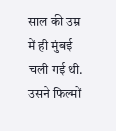साल की उम्र में ही मुंबई चली गई थी. उसने फिल्मों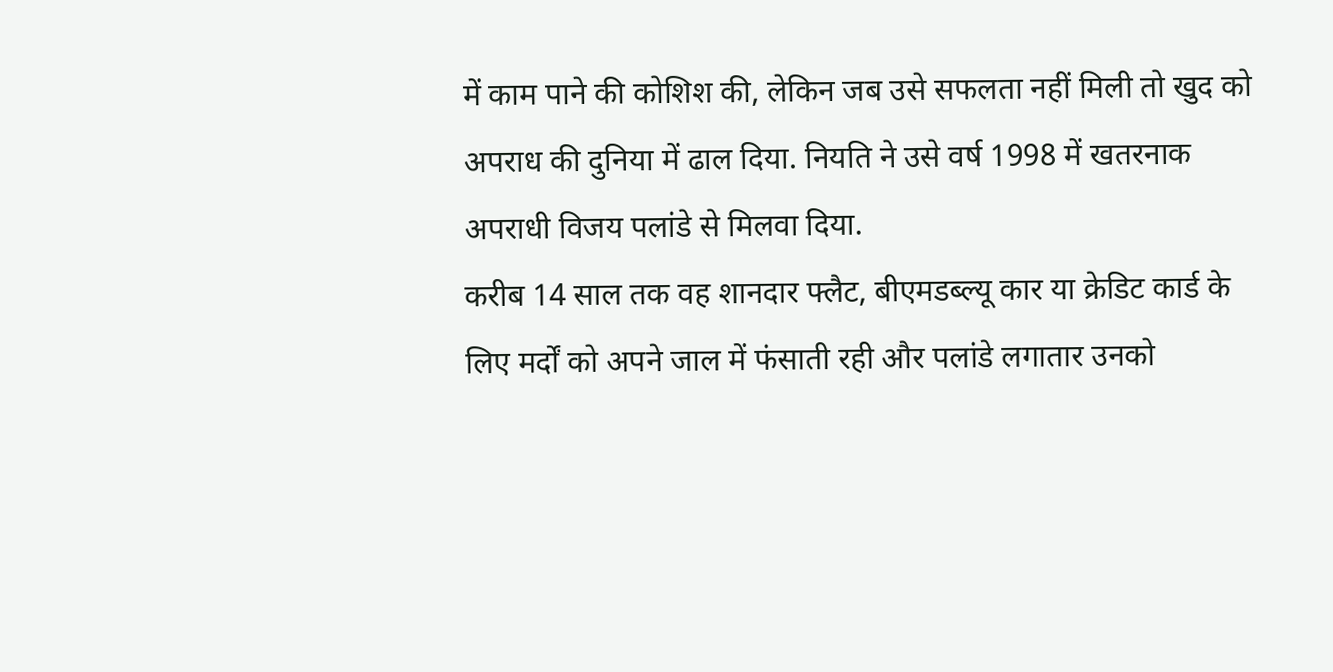में काम पाने की कोशिश की, लेकिन जब उसे सफलता नहीं मिली तो खुद को अपराध की दुनिया में ढाल दिया. नियति ने उसे वर्ष 1998 में खतरनाक अपराधी विजय पलांडे से मिलवा दिया.
करीब 14 साल तक वह शानदार फ्लैट, बीएमडब्ल्यू कार या क्रेडिट कार्ड के लिए मर्दों को अपने जाल में फंसाती रही और पलांडे लगातार उनको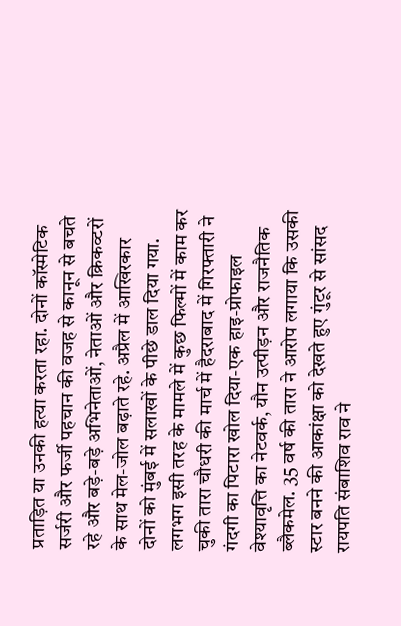प्रताड़ित या उनकी हत्या करता रहा. दोनों कॉस्मेटिक सर्जरी और फर्जी पहचान की वजह से कानून से बचते रहे और बड़े-बड़े अभिनेताओं, नेताओं और क्रिकव्टरों के साथ मेल-जोल बढ़ाते रहे. अप्रैल में आखिरकार दोनों को मुंबई में सलाखों के पीछे डाल दिया गया.
लगभग इसी तरह के मामले में कुछ फिल्मों में काम कर चुकी तारा चौधरी की मार्च में हैदराबाद में गिरफ्तारी ने गंदगी का पिटारा खोल दिया-एक हाइ-प्रोफाइल वेश्यावृत्ति का नेटवर्क, यौन उत्पीड़न और राजनैतिक ब्लैकमेल. 35 वर्ष की तारा ने आरोप लगाया कि उसकी स्टार बनने की आकांक्षा को देखते हुए गुंटूर से सांसद रायपति संबाशिव राव ने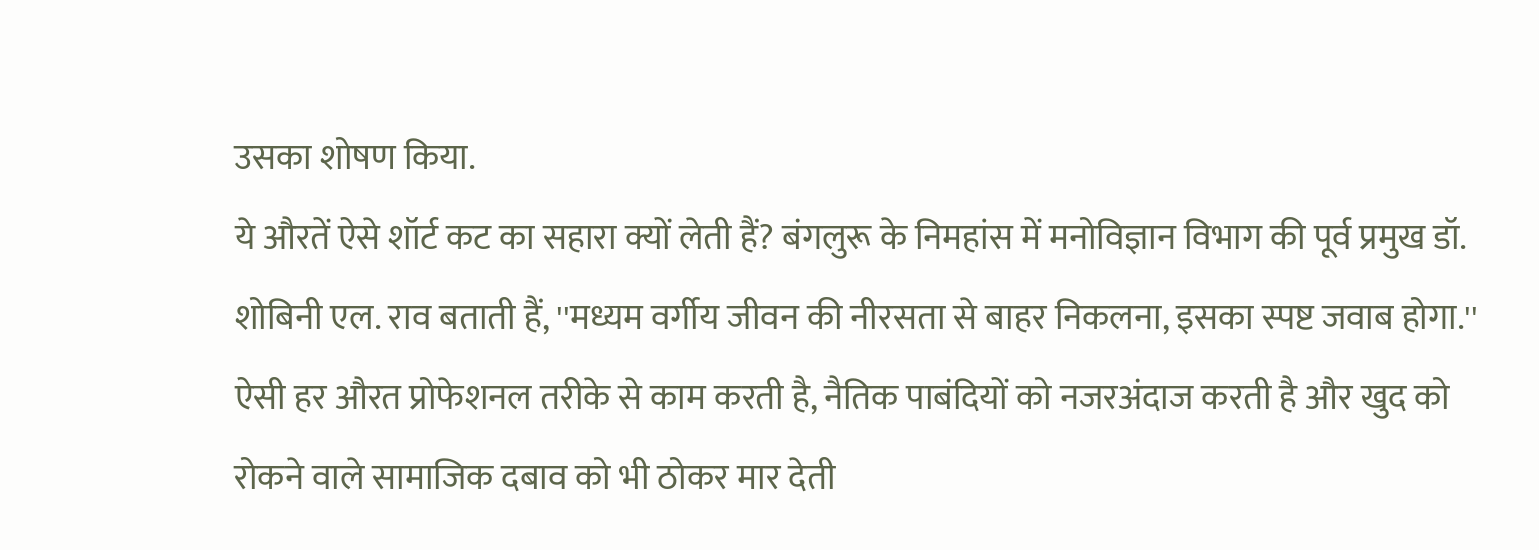उसका शोषण किया.
ये औरतें ऐसे शॉर्ट कट का सहारा क्यों लेती हैं? बंगलुरू के निमहांस में मनोविज्ञान विभाग की पूर्व प्रमुख डॉ. शोबिनी एल. राव बताती हैं, ''मध्यम वर्गीय जीवन की नीरसता से बाहर निकलना, इसका स्पष्ट जवाब होगा.'' ऐसी हर औरत प्रोफेशनल तरीके से काम करती है, नैतिक पाबंदियों को नजरअंदाज करती है और खुद को रोकने वाले सामाजिक दबाव को भी ठोकर मार देती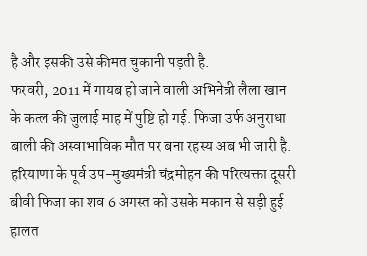है और इसकी उसे कीमत चुकानी पड़ती है.
फरवरी, 2011 में गायब हो जाने वाली अभिनेत्री लैला खान के कत्ल की जुलाई माह में पुष्टि हो गई. फिजा उर्फ अनुराधा बाली की अस्वाभाविक मौत पर बना रहस्य अब भी जारी है. हरियाणा के पूर्व उप-मुख्यमंत्री चंद्रमोहन की परित्यक्ता दूसरी बीवी फिजा का शव 6 अगस्त को उसके मकान से सड़ी हुई हालत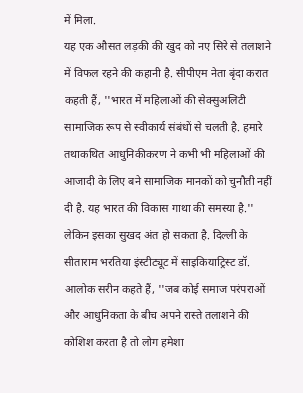में मिला.
यह एक औसत लड़की की खुद को नए सिरे से तलाशने में विफल रहने की कहानी है. सीपीएम नेता बृंदा करात कहती हैं, ''भारत में महिलाओं की सेक्सुअलिटी सामाजिक रूप से स्वीकार्य संबंधों से चलती है. हमारे तथाकथित आधुनिकीकरण ने कभी भी महिलाओं की आजादी के लिए बने सामाजिक मानकों को चुनौती नहीं दी है. यह भारत की विकास गाथा की समस्या है.'' लेकिन इसका सुखद अंत हो सकता है. दिल्ली के सीताराम भरतिया इंस्टीट्यूट में साइकियाट्रिस्ट डॉ. आलोक सरीन कहते हैं, ''जब कोई समाज परंपराओं और आधुनिकता के बीच अपने रास्ते तलाशने की कोशिश करता है तो लोग हमेशा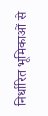निर्धारित भूमिकाओं से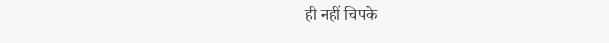ही नहीं चिपके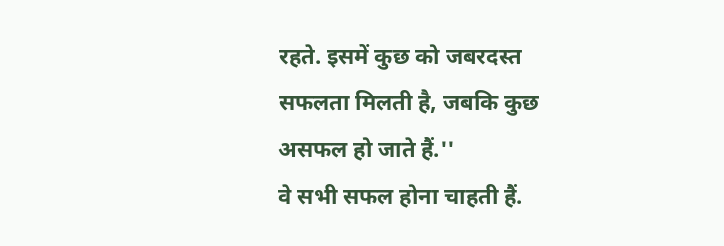रहते. इसमें कुछ को जबरदस्त सफलता मिलती है, जबकि कुछ असफल हो जाते हैं.''
वे सभी सफल होना चाहती हैं.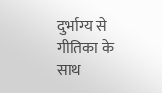दुर्भाग्य से गीतिका के साथ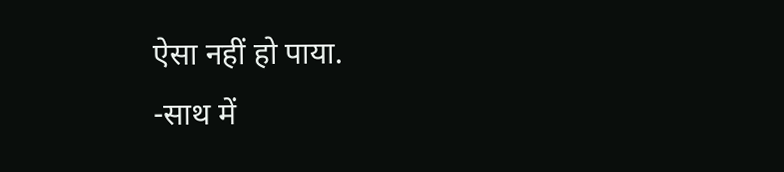ऐसा नहीं हो पाया.
-साथ में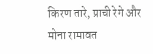किरण तारे, प्राची रेगे और मोना रामावत